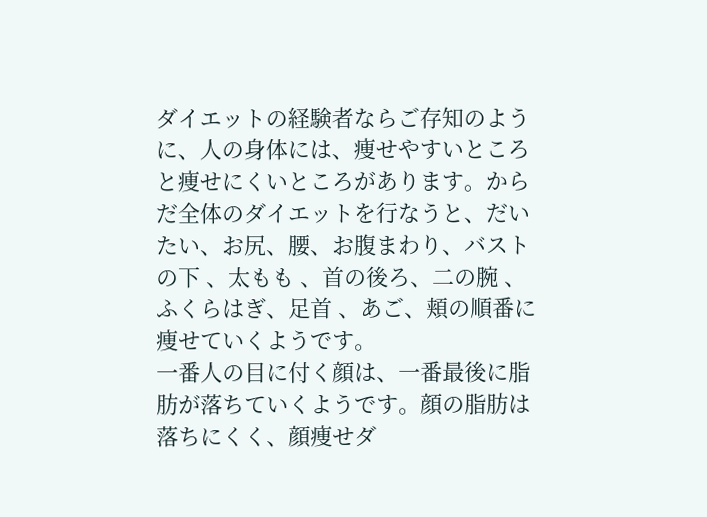ダイエットの経験者ならご存知のように、人の身体には、痩せやすいところと痩せにくいところがあります。からだ全体のダイエットを行なうと、だいたい、お尻、腰、お腹まわり、バストの下 、太もも 、首の後ろ、二の腕 、ふくらはぎ、足首 、あご、頬の順番に痩せていくようです。
一番人の目に付く顔は、一番最後に脂肪が落ちていくようです。顔の脂肪は落ちにくく、顔痩せダ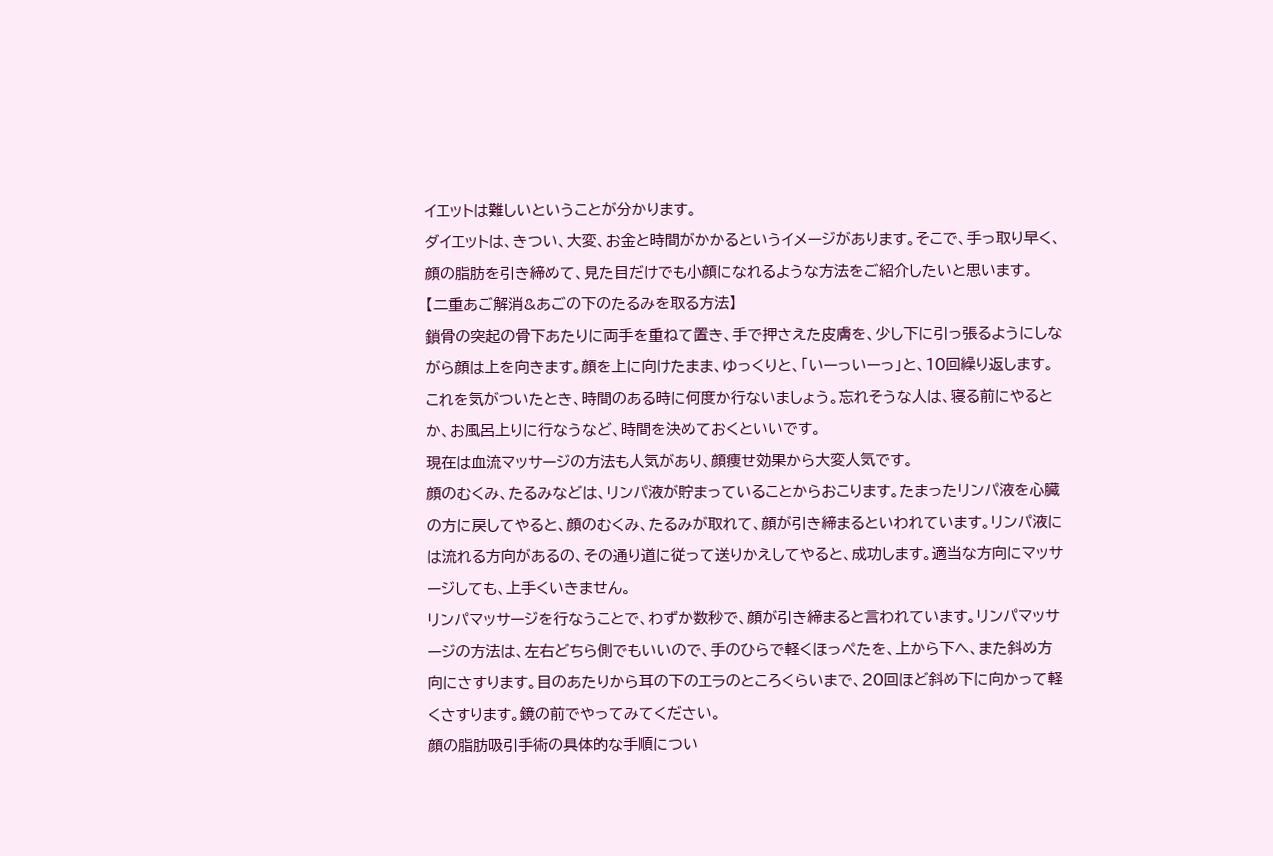イエットは難しいということが分かります。
ダイエットは、きつい、大変、お金と時間がかかるというイメージがあります。そこで、手っ取り早く、顔の脂肪を引き締めて、見た目だけでも小顔になれるような方法をご紹介したいと思います。
【二重あご解消&あごの下のたるみを取る方法】
鎖骨の突起の骨下あたりに両手を重ねて置き、手で押さえた皮膚を、少し下に引っ張るようにしながら顔は上を向きます。顔を上に向けたまま、ゆっくりと、「いーっいーっ」と、10回繰り返します。
これを気がついたとき、時間のある時に何度か行ないましょう。忘れそうな人は、寝る前にやるとか、お風呂上りに行なうなど、時間を決めておくといいです。
現在は血流マッサージの方法も人気があり、顔痩せ効果から大変人気です。
顔のむくみ、たるみなどは、リンパ液が貯まっていることからおこります。たまったリンパ液を心臓の方に戻してやると、顔のむくみ、たるみが取れて、顔が引き締まるといわれています。リンパ液には流れる方向があるの、その通り道に従って送りかえしてやると、成功します。適当な方向にマッサージしても、上手くいきません。
リンパマッサージを行なうことで、わずか数秒で、顔が引き締まると言われています。リンパマッサージの方法は、左右どちら側でもいいので、手のひらで軽くほっぺたを、上から下へ、また斜め方向にさすります。目のあたりから耳の下のエラのところくらいまで、20回ほど斜め下に向かって軽くさすります。鏡の前でやってみてください。
顔の脂肪吸引手術の具体的な手順につい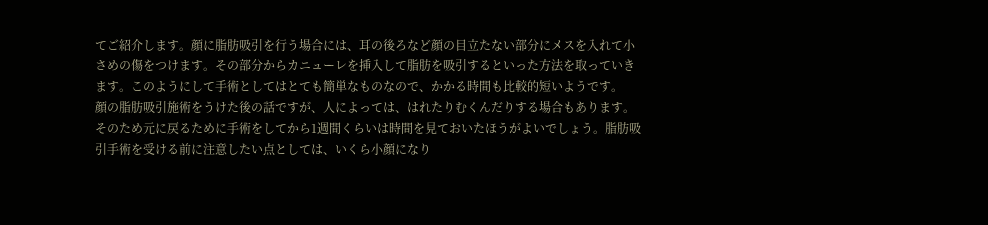てご紹介します。顔に脂肪吸引を行う場合には、耳の後ろなど顔の目立たない部分にメスを入れて小さめの傷をつけます。その部分からカニューレを挿入して脂肪を吸引するといった方法を取っていきます。このようにして手術としてはとても簡単なものなので、かかる時間も比較的短いようです。
顔の脂肪吸引施術をうけた後の話ですが、人によっては、はれたりむくんだりする場合もあります。そのため元に戻るために手術をしてから1週間くらいは時間を見ておいたほうがよいでしょう。脂肪吸引手術を受ける前に注意したい点としては、いくら小顔になり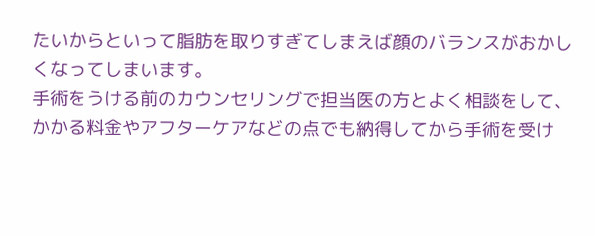たいからといって脂肪を取りすぎてしまえば顔のバランスがおかしくなってしまいます。
手術をうける前のカウンセリングで担当医の方とよく相談をして、かかる料金やアフターケアなどの点でも納得してから手術を受け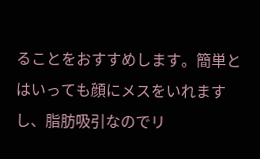ることをおすすめします。簡単とはいっても顔にメスをいれますし、脂肪吸引なのでリ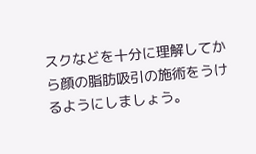スクなどを十分に理解してから顔の脂肪吸引の施術をうけるようにしましょう。